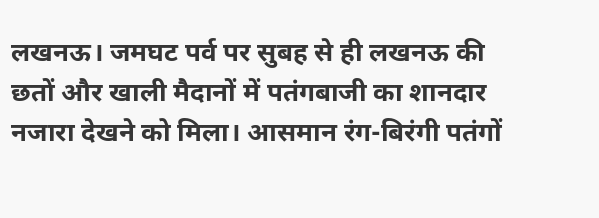लखनऊ। जमघट पर्व पर सुबह से ही लखनऊ की छतों और खाली मैदानों में पतंगबाजी का शानदार नजारा देखने को मिला। आसमान रंग-बिरंगी पतंगों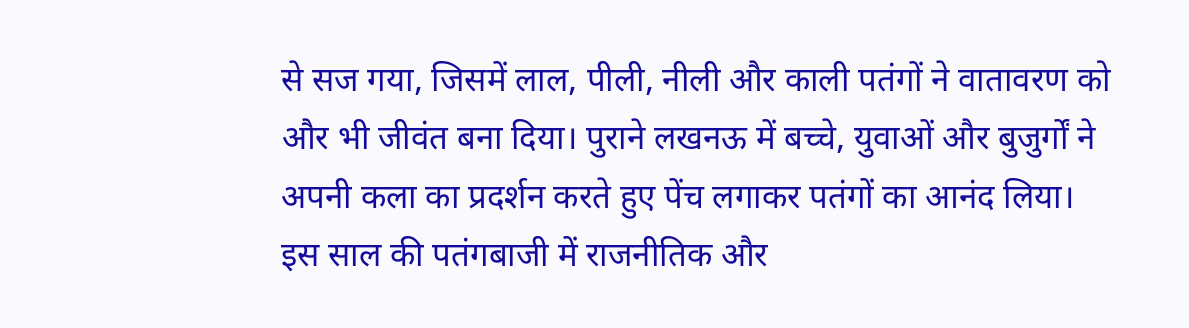से सज गया, जिसमें लाल, पीली, नीली और काली पतंगों ने वातावरण को और भी जीवंत बना दिया। पुराने लखनऊ में बच्चे, युवाओं और बुजुर्गों ने अपनी कला का प्रदर्शन करते हुए पेंच लगाकर पतंगों का आनंद लिया।
इस साल की पतंगबाजी में राजनीतिक और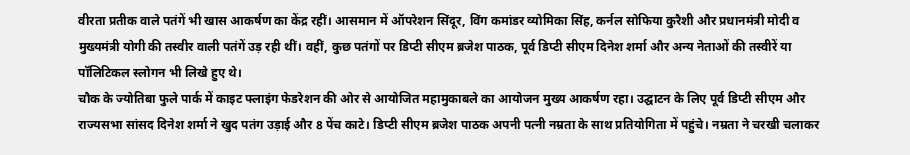वीरता प्रतीक वाले पतंगें भी खास आकर्षण का केंद्र रहीं। आसमान में ऑपरेशन सिंदूर, विंग कमांडर व्योमिका सिंह, कर्नल सोफिया कुरैशी और प्रधानमंत्री मोदी व मुख्यमंत्री योगी की तस्वीर वाली पतंगें उड़ रही थीं। वहीं, कुछ पतंगों पर डिप्टी सीएम ब्रजेश पाठक, पूर्व डिप्टी सीएम दिनेश शर्मा और अन्य नेताओं की तस्वीरें या पॉलिटिकल स्लोगन भी लिखे हुए थे।
चौक के ज्योतिबा फुले पार्क में काइट फ्लाइंग फेडरेशन की ओर से आयोजित महामुकाबले का आयोजन मुख्य आकर्षण रहा। उद्घाटन के लिए पूर्व डिप्टी सीएम और राज्यसभा सांसद दिनेश शर्मा ने खुद पतंग उड़ाई और 8 पेंच काटे। डिप्टी सीएम ब्रजेश पाठक अपनी पत्नी नम्रता के साथ प्रतियोगिता में पहुंचे। नम्रता ने चरखी चलाकर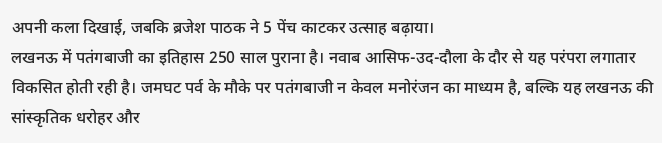अपनी कला दिखाई, जबकि ब्रजेश पाठक ने 5 पेंच काटकर उत्साह बढ़ाया।
लखनऊ में पतंगबाजी का इतिहास 250 साल पुराना है। नवाब आसिफ-उद-दौला के दौर से यह परंपरा लगातार विकसित होती रही है। जमघट पर्व के मौके पर पतंगबाजी न केवल मनोरंजन का माध्यम है, बल्कि यह लखनऊ की सांस्कृतिक धरोहर और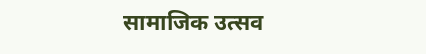सामाजिक उत्सव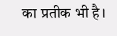का प्रतीक भी है।